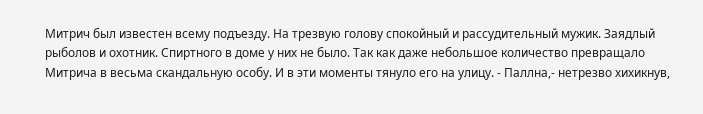Митрич был известен всему подъезду. На трезвую голову спокойный и рассудительный мужик. Заядлый рыболов и охотник. Спиртного в доме у них не было. Так как даже небольшое количество превращало Митрича в весьма скандальную особу. И в эти моменты тянуло его на улицу. - Паллна,- нетрезво хихикнув,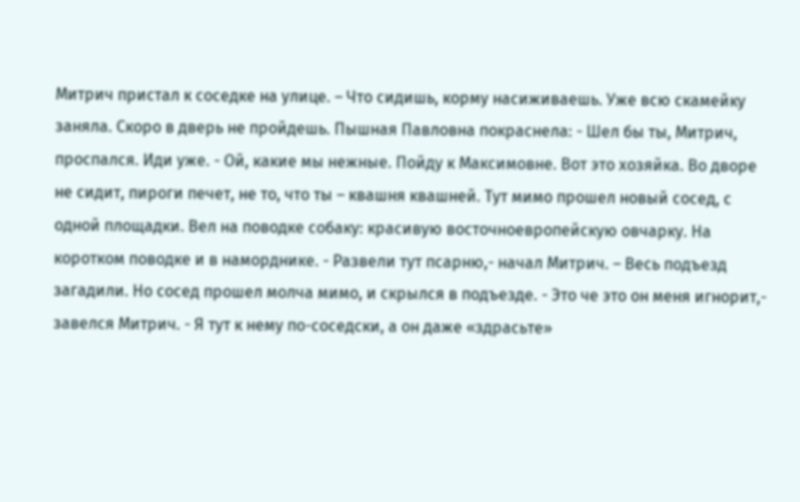Митрич пристал к соседке на улице. – Что сидишь, корму насиживаешь. Уже всю скамейку заняла. Скоро в дверь не пройдешь. Пышная Павловна покраснела: - Шел бы ты, Митрич, проспался. Иди уже. - Ой, какие мы нежные. Пойду к Максимовне. Вот это хозяйка. Во дворе не сидит, пироги печет, не то, что ты – квашня квашней. Тут мимо прошел новый сосед, с одной площадки. Вел на поводке собаку: красивую восточноевропейскую овчарку. На коротком поводке и в наморднике. - Развели тут псарню,- начал Митрич. – Весь подъезд загадили. Но сосед прошел молча мимо, и скрылся в подъезде. - Это че это он меня игнорит,- завелся Митрич. - Я тут к нему по-соседски, а он даже «здрасьте»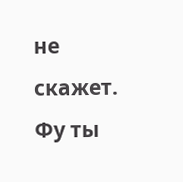не скажет. Фу ты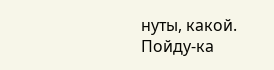нуты, какой. Пойду-ка